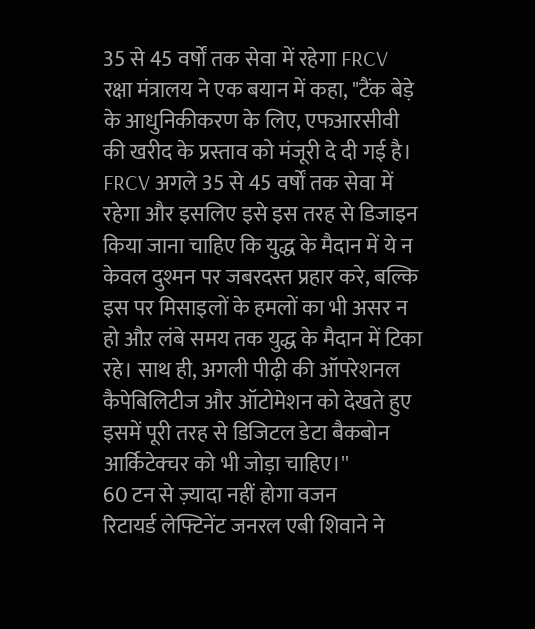35 से 45 वर्षों तक सेवा में रहेगा FRCV
रक्षा मंत्रालय ने एक बयान में कहा, "टैंक बेड़े के आधुनिकीकरण के लिए, एफआरसीवी की खरीद के प्रस्ताव को मंजूरी दे दी गई है। FRCV अगले 35 से 45 वर्षों तक सेवा में रहेगा और इसलिए इसे इस तरह से डिजाइन किया जाना चाहिए कि युद्ध के मैदान में ये न केवल दुश्मन पर जबरदस्त प्रहार करे, बल्कि इस पर मिसाइलों के हमलों का भी असर न हो औऱ लंबे समय तक युद्ध के मैदान में टिका रहे। साथ ही, अगली पीढ़ी की ऑपरेशनल कैपेबिलिटीज और ऑटोमेशन को देखते हुए इसमें पूरी तरह से डिजिटल डेटा बैकबोन आर्किटेक्चर को भी जोड़ा चाहिए।''
60 टन से ज़्यादा नहीं होगा वजन
रिटायर्ड लेफ्टिनेंट जनरल एबी शिवाने ने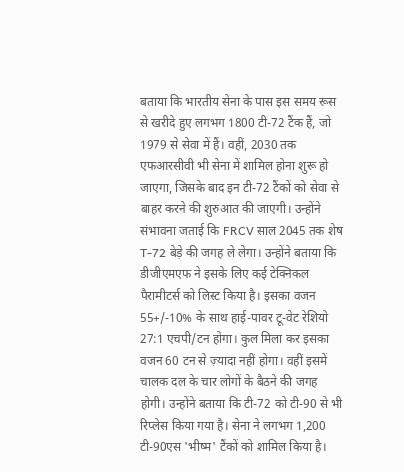बताया कि भारतीय सेना के पास इस समय रूस से खरीदे हुए लगभग 1800 टी-72 टैंक हैं, जो 1979 से सेवा में हैं। वहीं, 2030 तक एफआरसीवी भी सेना में शामिल होना शुरू हो जाएगा, जिसके बाद इन टी-72 टैंकों को सेवा से बाहर करने की शुरुआत की जाएगी। उन्होंने संभावना जताई कि FRCV साल 2045 तक शेष T-72 बेड़े की जगह ले लेगा। उन्होंने बताया कि डीजीएमएफ ने इसके लिए कई टेक्निकल पैरामीटर्स को लिस्ट किया है। इसका वजन 55+/-10% के साथ हाई-पावर टू-वेट रेशियो 27:1 एचपी/टन होगा। कुल मिला कर इसका वजन 60 टन से ज़्यादा नहीं होगा। वहीं इसमें चालक दल के चार लोगों के बैठने की जगह होगी। उन्होंने बताया कि टी-72 को टी-90 से भी रिप्लेस किया गया है। सेना ने लगभग 1,200 टी-90एस 'भीष्म' टैंकों को शामिल किया है।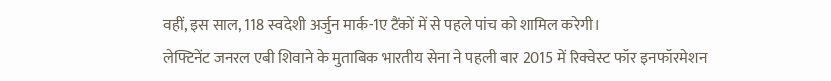वहीं, इस साल, 118 स्वदेशी अर्जुन मार्क-1ए टैंकों में से पहले पांच को शामिल करेगी।
लेफ्टिनेंट जनरल एबी शिवाने के मुताबिक भारतीय सेना ने पहली बार 2015 में रिक्वेस्ट फॉर इनफॉरमेशन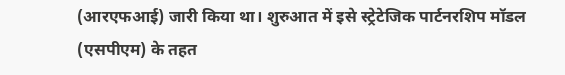(आरएफआई) जारी किया था। शुरुआत में इसे स्ट्रेटेजिक पार्टनरशिप मॉडल (एसपीएम) के तहत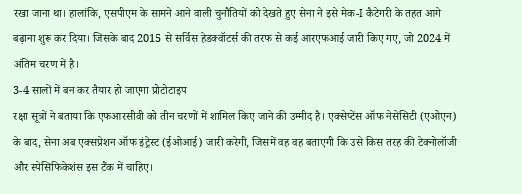रखा जाना था। हालांकि, एसपीएम के सामने आने वाली चुनौतियों को देखते हुए सेना ने इसे मेक-I कैटेगरी के तहत आगे बढ़ाना शुरू कर दिया। जिसके बाद 2015 से सर्विस हेडक्वॉटर्स की तरफ से कई आरएफआई जारी किए गए, जो 2024 में अंतिम चरण में है।
3-4 सालों में बन कर तैयार हो जाएगा प्रोटोटाइप
रक्षा सूत्रों ने बताया कि एफआरसीवी को तीन चरणों में शामिल किए जाने की उम्मीद है। एक्सेप्टेंस ऑफ नेसेसिटी (एओएन) के बाद, सेना अब एक्सप्रेशन ऑफ इंट्रेस्ट (ईओआई) जारी करेगी, जिसमें वह वह बताएगी कि उसे किस तरह की टेक्नोलॉजी और स्पेसिफिकेशंस इस टैंक में चाहिए।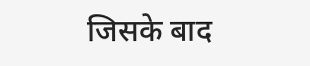जिसके बाद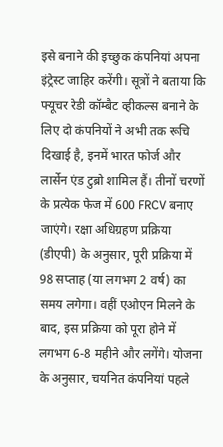इसे बनाने की इच्छुक कंपनियां अपना इंट्रेस्ट जाहिर करेंगी। सूत्रों ने बताया कि फ्यूचर रेडी कॉम्बैट व्हीकल्स बनाने के लिए दो कंपनियों ने अभी तक रूचि दिखाई है, इनमें भारत फोर्ज और लार्सेन एंड टुब्रो शामिल हैं। तीनों चरणों के प्रत्येक फेज में 600 FRCV बनाए जाएंगे। रक्षा अधिग्रहण प्रक्रिया (डीएपी) के अनुसार, पूरी प्रक्रिया में 98 सप्ताह (या लगभग 2 वर्ष) का समय लगेगा। वहीं एओएन मिलने के बाद, इस प्रक्रिया को पूरा होने में लगभग 6-8 महीने और लगेंगे। योजना के अनुसार, चयनित कंपनियां पहले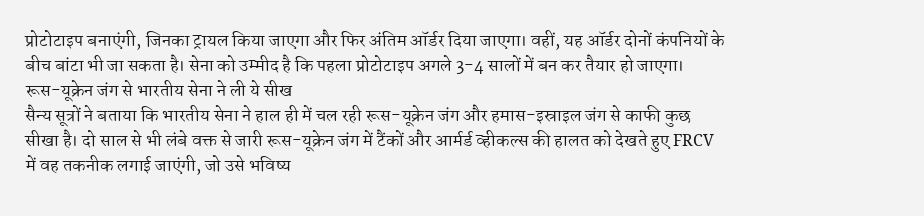प्रोटोटाइप बनाएंगी, जिनका ट्रायल किया जाएगा और फिर अंतिम ऑर्डर दिया जाएगा। वहीं, यह ऑर्डर दोनों कंपनियों के बीच बांटा भी जा सकता है। सेना को उम्मीद है कि पहला प्रोटोटाइप अगले 3-4 सालों में बन कर तैयार हो जाएगा।
रूस-यूक्रेन जंग से भारतीय सेना ने ली ये सीख
सैन्य सूत्रों ने बताया कि भारतीय सेना ने हाल ही में चल रही रूस-यूक्रेन जंग और हमास-इस्राइल जंग से काफी कुछ सीखा है। दो साल से भी लंबे वक्त से जारी रूस-यूक्रेन जंग में टैंकों और आर्मर्ड व्हीकल्स की हालत को देखते हुए FRCV में वह तकनीक लगाई जाएंगी, जो उसे भविष्य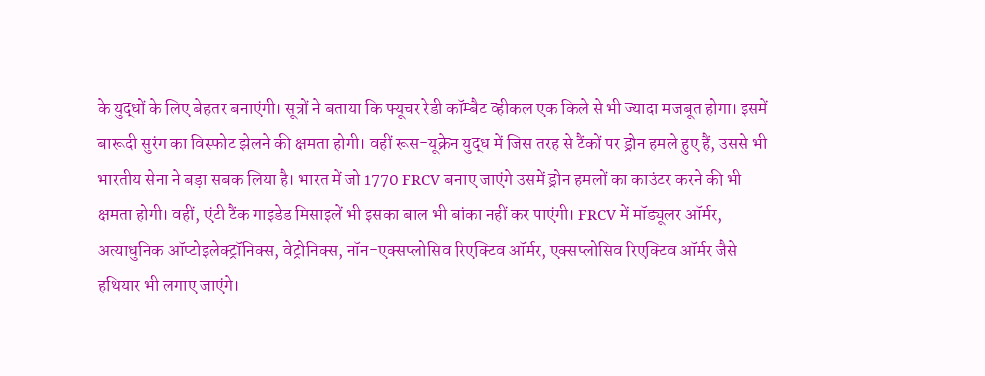के युद्धों के लिए बेहतर बनाएंगी। सूत्रों ने बताया कि फ्यूचर रेडी कॉम्बैट व्हीकल एक किले से भी ज्यादा मजबूत होगा। इसमें बारूदी सुरंग का विस्फोट झेलने की क्षमता होगी। वहीं रूस-यूक्रेन युद्ध में जिस तरह से टैंकों पर ड्रोन हमले हुए हैं, उससे भी भारतीय सेना ने बड़ा सबक लिया है। भारत में जो 1770 FRCV बनाए जाएंगे उसमें ड्रोन हमलों का काउंटर करने की भी क्षमता होगी। वहीं, एंटी टैंक गाइडेड मिसाइलें भी इसका बाल भी बांका नहीं कर पाएंगी। FRCV में मॉड्यूलर ऑर्मर, अत्याधुनिक ऑप्टोइलेक्ट्रॉनिक्स, वेट्रोनिक्स, नॉन-एक्सप्लोसिव रिएक्टिव ऑर्मर, एक्सप्लोसिव रिएक्टिव ऑर्मर जैसे हथियार भी लगाए जाएंगे।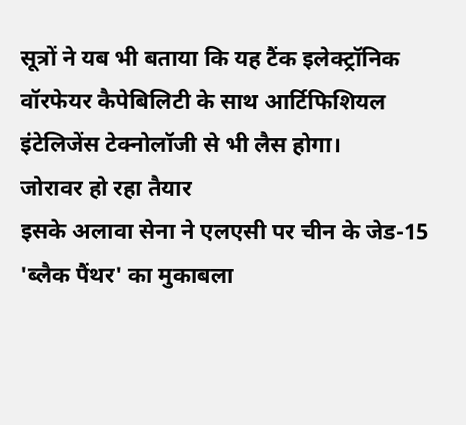सूत्रों ने यब भी बताया कि यह टैंक इलेक्ट्रॉनिक वॉरफेयर कैपेबिलिटी के साथ आर्टिफिशियल इंटेलिजेंस टेक्नोलॉजी से भी लैस होगा।
जोरावर हो रहा तैयार
इसके अलावा सेना ने एलएसी पर चीन के जेड-15 'ब्लैक पैंथर' का मुकाबला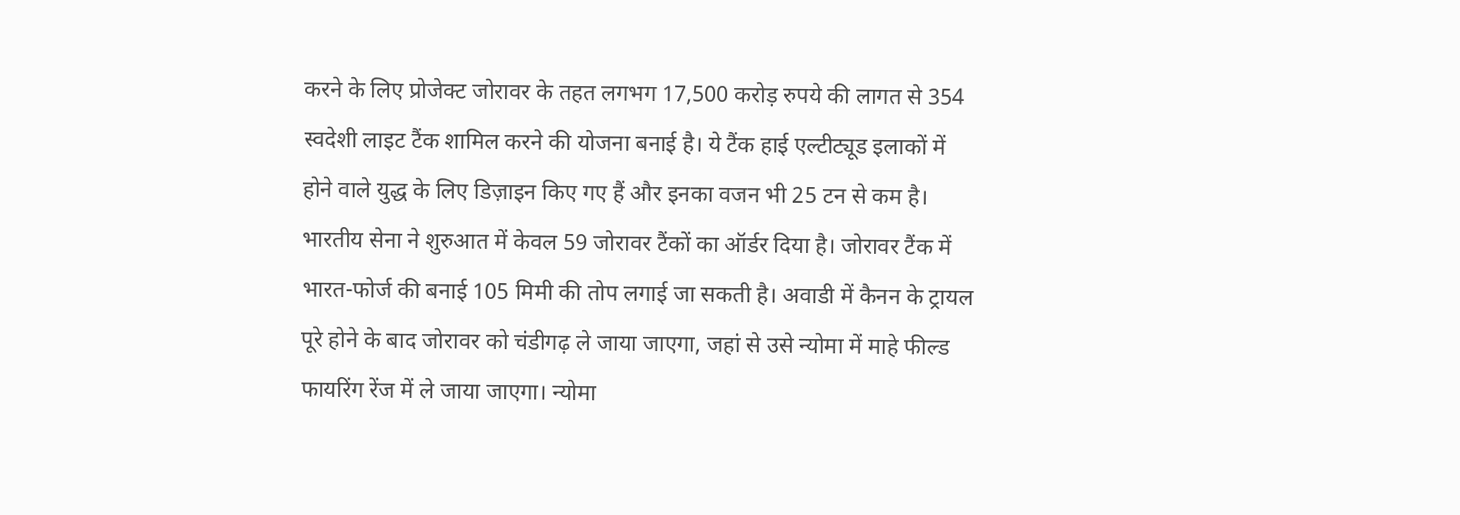करने के लिए प्रोजेक्ट जोरावर के तहत लगभग 17,500 करोड़ रुपये की लागत से 354 स्वदेशी लाइट टैंक शामिल करने की योजना बनाई है। ये टैंक हाई एल्टीट्यूड इलाकों में होने वाले युद्ध के लिए डिज़ाइन किए गए हैं और इनका वजन भी 25 टन से कम है। भारतीय सेना ने शुरुआत में केवल 59 जोरावर टैंकों का ऑर्डर दिया है। जोरावर टैंक में भारत-फोर्ज की बनाई 105 मिमी की तोप लगाई जा सकती है। अवाडी में कैनन के ट्रायल पूरे होने के बाद जोरावर को चंडीगढ़ ले जाया जाएगा, जहां से उसे न्योमा में माहे फील्ड फायरिंग रेंज में ले जाया जाएगा। न्योमा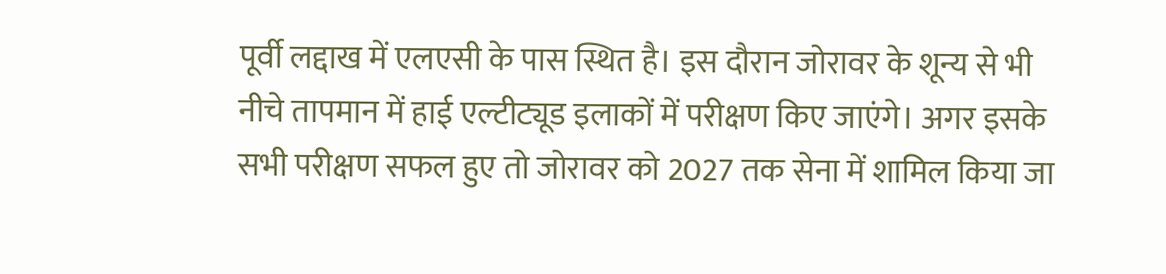पूर्वी लद्दाख में एलएसी के पास स्थित है। इस दौरान जोरावर के शून्य से भी नीचे तापमान में हाई एल्टीट्यूड इलाकों में परीक्षण किए जाएंगे। अगर इसके सभी परीक्षण सफल हुए तो जोरावर को 2027 तक सेना में शामिल किया जा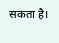सकता है।